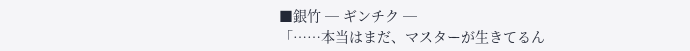■銀竹 ─ ギンチク ─
「……本当はまだ、マスターが生きてるん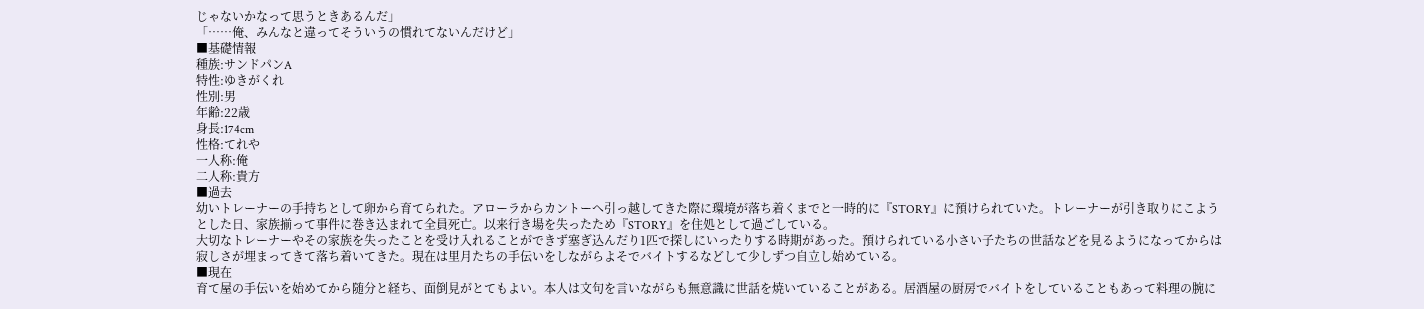じゃないかなって思うときあるんだ」
「……俺、みんなと違ってそういうの慣れてないんだけど」
■基礎情報
種族:サンドパンA
特性:ゆきがくれ
性別:男
年齢:22歳
身長:174cm
性格:てれや
一人称:俺
二人称:貴方
■過去
幼いトレーナーの手持ちとして卵から育てられた。アローラからカントーへ引っ越してきた際に環境が落ち着くまでと一時的に『STORY』に預けられていた。トレーナーが引き取りにこようとした日、家族揃って事件に巻き込まれて全員死亡。以来行き場を失ったため『STORY』を住処として過ごしている。
大切なトレーナーやその家族を失ったことを受け入れることができず塞ぎ込んだり1匹で探しにいったりする時期があった。預けられている小さい子たちの世話などを見るようになってからは寂しさが埋まってきて落ち着いてきた。現在は里月たちの手伝いをしながらよそでバイトするなどして少しずつ自立し始めている。
■現在
育て屋の手伝いを始めてから随分と経ち、面倒見がとてもよい。本人は文句を言いながらも無意識に世話を焼いていることがある。居酒屋の厨房でバイトをしていることもあって料理の腕に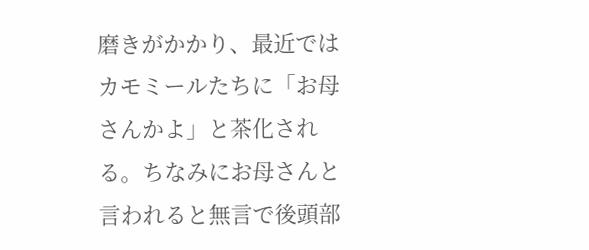磨きがかかり、最近ではカモミールたちに「お母さんかよ」と茶化される。ちなみにお母さんと言われると無言で後頭部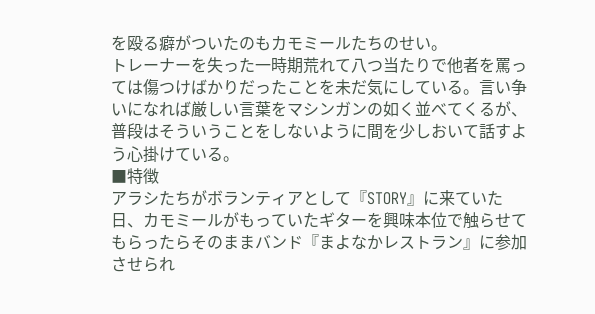を殴る癖がついたのもカモミールたちのせい。
トレーナーを失った一時期荒れて八つ当たりで他者を罵っては傷つけばかりだったことを未だ気にしている。言い争いになれば厳しい言葉をマシンガンの如く並べてくるが、普段はそういうことをしないように間を少しおいて話すよう心掛けている。
■特徴
アラシたちがボランティアとして『STORY』に来ていた日、カモミールがもっていたギターを興味本位で触らせてもらったらそのままバンド『まよなかレストラン』に参加させられ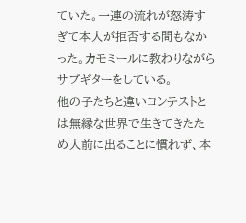ていた。一連の流れが怒涛すぎて本人が拒否する間もなかった。カモミールに教わりながらサブギターをしている。
他の子たちと違いコンテストとは無縁な世界で生きてきたため人前に出ることに慣れず、本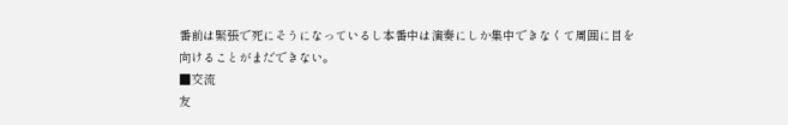番前は緊張で死にそうになっているし本番中は演奏にしか集中できなくて周囲に目を向けることがまだできない。
■交流
友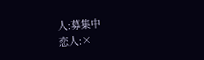人:募集中
恋人:×